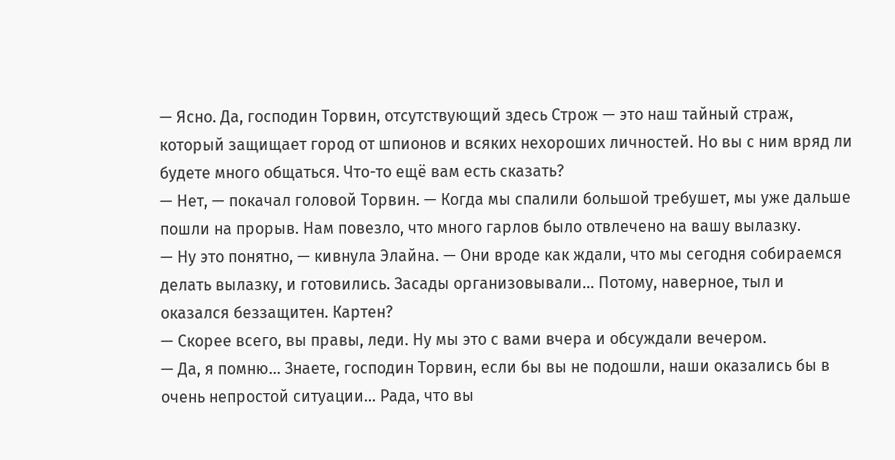— Ясно. Да, господин Торвин, отсутствующий здесь Строж — это наш тайный страж, который защищает город от шпионов и всяких нехороших личностей. Но вы с ним вряд ли будете много общаться. Что-то ещё вам есть сказать?
— Нет, — покачал головой Торвин. — Когда мы спалили большой требушет, мы уже дальше пошли на прорыв. Нам повезло, что много гарлов было отвлечено на вашу вылазку.
— Ну это понятно, — кивнула Элайна. — Они вроде как ждали, что мы сегодня собираемся делать вылазку, и готовились. Засады организовывали… Потому, наверное, тыл и оказался беззащитен. Картен?
— Скорее всего, вы правы, леди. Ну мы это с вами вчера и обсуждали вечером.
— Да, я помню… Знаете, господин Торвин, если бы вы не подошли, наши оказались бы в очень непростой ситуации… Рада, что вы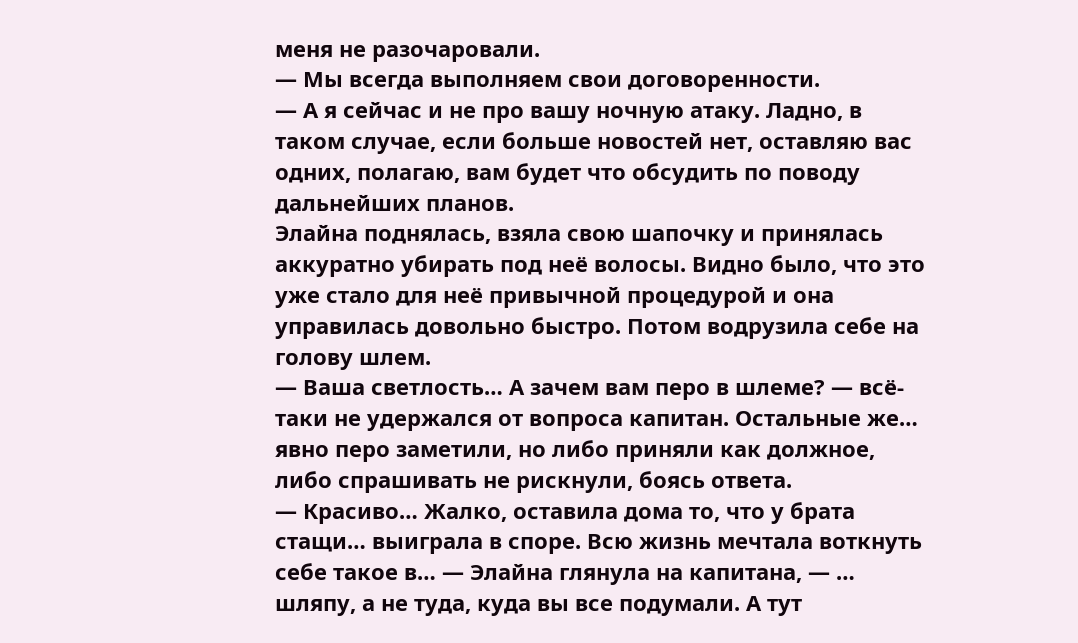меня не разочаровали.
— Мы всегда выполняем свои договоренности.
— А я сейчас и не про вашу ночную атаку. Ладно, в таком случае, если больше новостей нет, оставляю вас одних, полагаю, вам будет что обсудить по поводу дальнейших планов.
Элайна поднялась, взяла свою шапочку и принялась аккуратно убирать под неё волосы. Видно было, что это уже стало для неё привычной процедурой и она управилась довольно быстро. Потом водрузила себе на голову шлем.
— Ваша светлость… А зачем вам перо в шлеме? — всё-таки не удержался от вопроса капитан. Остальные же… явно перо заметили, но либо приняли как должное, либо спрашивать не рискнули, боясь ответа.
— Красиво… Жалко, оставила дома то, что у брата стащи… выиграла в споре. Всю жизнь мечтала воткнуть себе такое в… — Элайна глянула на капитана, — … шляпу, а не туда, куда вы все подумали. А тут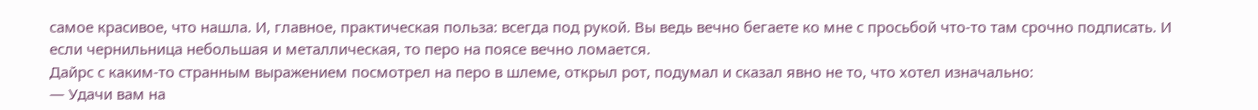самое красивое, что нашла. И, главное, практическая польза: всегда под рукой. Вы ведь вечно бегаете ко мне с просьбой что-то там срочно подписать. И если чернильница небольшая и металлическая, то перо на поясе вечно ломается.
Дайрс с каким-то странным выражением посмотрел на перо в шлеме, открыл рот, подумал и сказал явно не то, что хотел изначально:
— Удачи вам на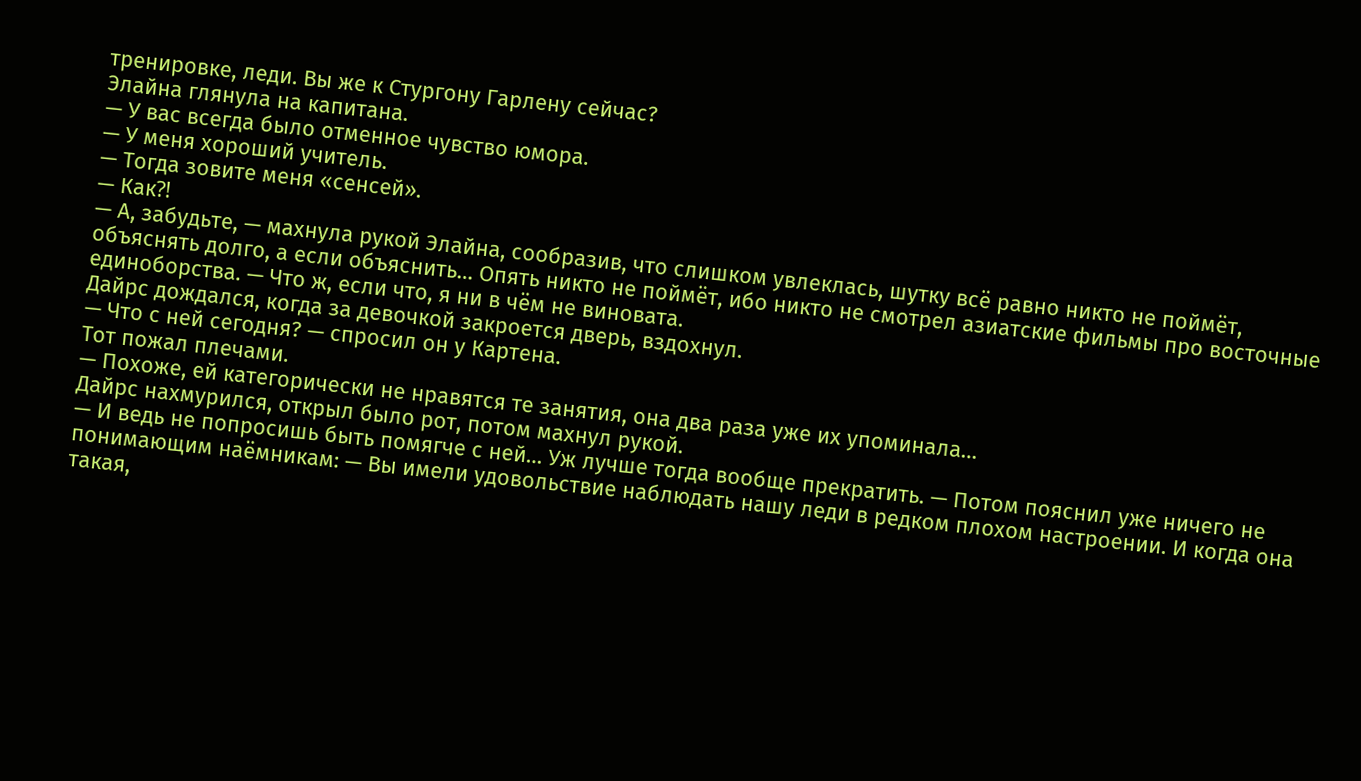тренировке, леди. Вы же к Стургону Гарлену сейчас?
Элайна глянула на капитана.
— У вас всегда было отменное чувство юмора.
— У меня хороший учитель.
— Тогда зовите меня «сенсей».
— Как⁈
— А, забудьте, — махнула рукой Элайна, сообразив, что слишком увлеклась, шутку всё равно никто не поймёт, объяснять долго, а если объяснить… Опять никто не поймёт, ибо никто не смотрел азиатские фильмы про восточные единоборства. — Что ж, если что, я ни в чём не виновата.
Дайрс дождался, когда за девочкой закроется дверь, вздохнул.
— Что с ней сегодня? — спросил он у Картена.
Тот пожал плечами.
— Похоже, ей категорически не нравятся те занятия, она два раза уже их упоминала…
Дайрс нахмурился, открыл было рот, потом махнул рукой.
— И ведь не попросишь быть помягче с ней… Уж лучше тогда вообще прекратить. — Потом пояснил уже ничего не понимающим наёмникам: — Вы имели удовольствие наблюдать нашу леди в редком плохом настроении. И когда она такая,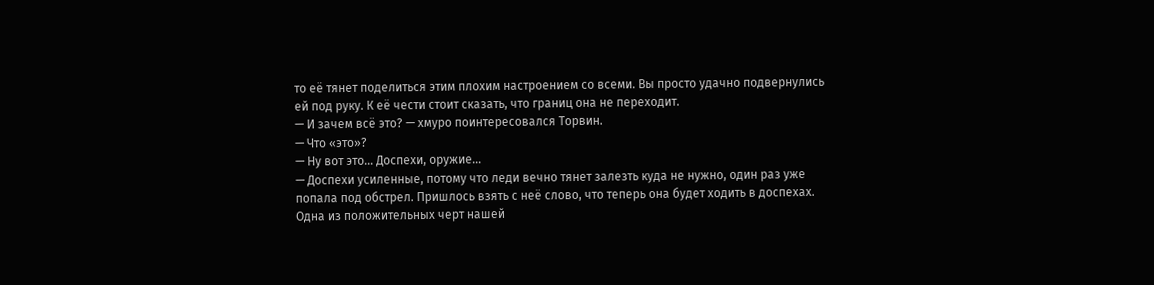то её тянет поделиться этим плохим настроением со всеми. Вы просто удачно подвернулись ей под руку. К её чести стоит сказать, что границ она не переходит.
— И зачем всё это? — хмуро поинтересовался Торвин.
— Что «это»?
— Ну вот это… Доспехи, оружие…
— Доспехи усиленные, потому что леди вечно тянет залезть куда не нужно, один раз уже попала под обстрел. Пришлось взять с неё слово, что теперь она будет ходить в доспехах. Одна из положительных черт нашей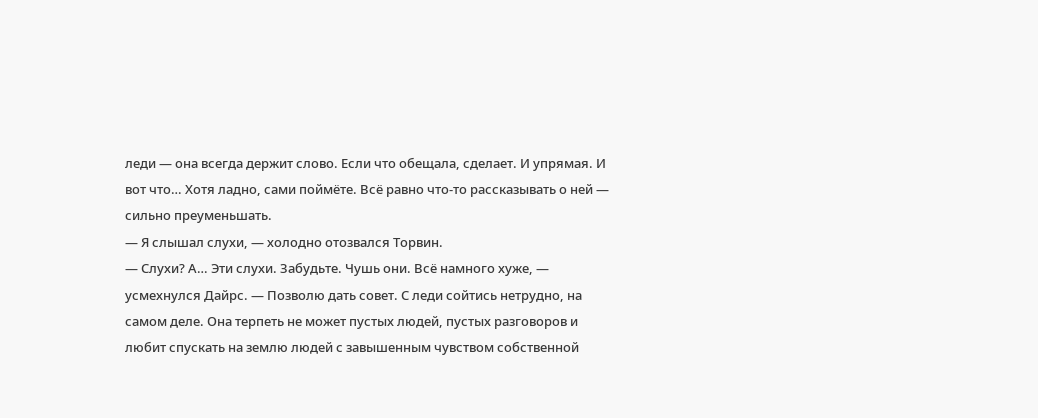леди — она всегда держит слово. Если что обещала, сделает. И упрямая. И вот что… Хотя ладно, сами поймёте. Всё равно что-то рассказывать о ней — сильно преуменьшать.
— Я слышал слухи, — холодно отозвался Торвин.
— Слухи? А… Эти слухи. Забудьте. Чушь они. Всё намного хуже, — усмехнулся Дайрс. — Позволю дать совет. С леди сойтись нетрудно, на самом деле. Она терпеть не может пустых людей, пустых разговоров и любит спускать на землю людей с завышенным чувством собственной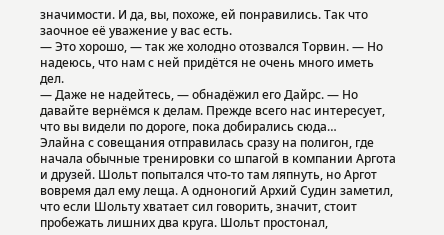значимости. И да, вы, похоже, ей понравились. Так что заочное её уважение у вас есть.
— Это хорошо, — так же холодно отозвался Торвин. — Но надеюсь, что нам с ней придётся не очень много иметь дел.
— Даже не надейтесь, — обнадёжил его Дайрс. — Но давайте вернёмся к делам. Прежде всего нас интересует, что вы видели по дороге, пока добирались сюда…
Элайна с совещания отправилась сразу на полигон, где начала обычные тренировки со шпагой в компании Аргота и друзей. Шольт попытался что-то там ляпнуть, но Аргот вовремя дал ему леща. А одноногий Архий Судин заметил, что если Шольту хватает сил говорить, значит, стоит пробежать лишних два круга. Шольт простонал,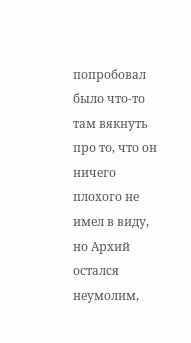попробовал было что-то там вякнуть про то, что он ничего плохого не имел в виду, но Архий остался неумолим,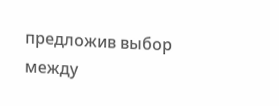предложив выбор между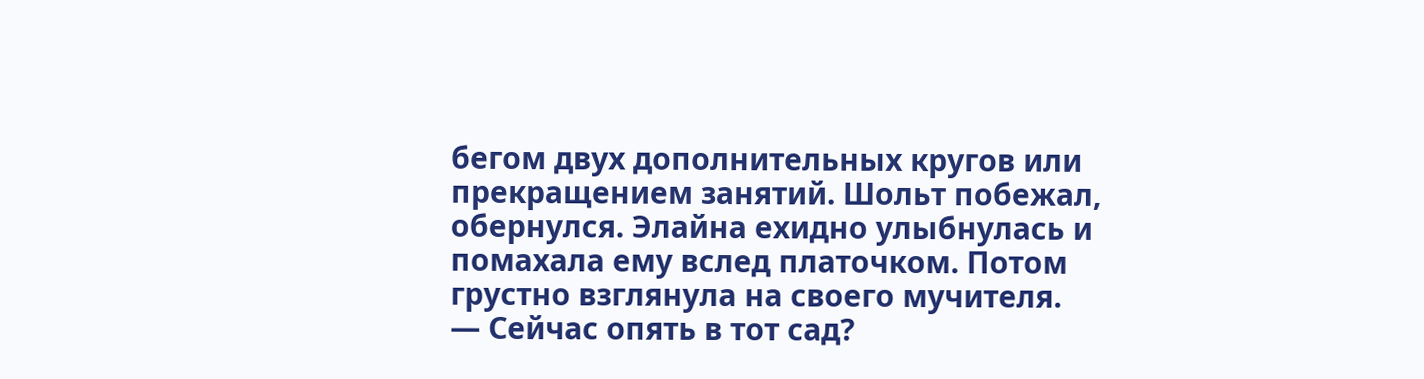бегом двух дополнительных кругов или прекращением занятий. Шольт побежал, обернулся. Элайна ехидно улыбнулась и помахала ему вслед платочком. Потом грустно взглянула на своего мучителя.
— Сейчас опять в тот сад?